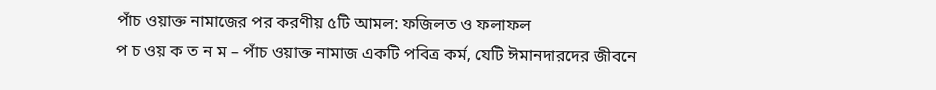পাঁচ ওয়াক্ত নামাজের পর করণীয় ৫টি আমল: ফজিলত ও ফলাফল
প চ ওয় ক ত ন ম – পাঁচ ওয়াক্ত নামাজ একটি পবিত্র কর্ম, যেটি ঈমানদারদের জীবনে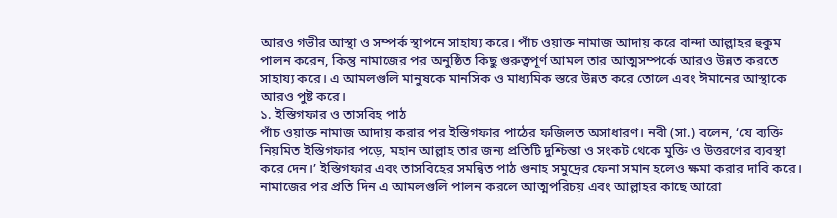আরও গভীর আস্থা ও সম্পর্ক স্থাপনে সাহায্য করে। পাঁচ ওয়াক্ত নামাজ আদায় করে বান্দা আল্লাহর হুকুম পালন করেন, কিন্তু নামাজের পর অনুষ্ঠিত কিছু গুরুত্বপূর্ণ আমল তার আত্মসম্পর্কে আরও উন্নত করতে সাহায্য করে। এ আমলগুলি মানুষকে মানসিক ও মাধ্যমিক স্তরে উন্নত করে তোলে এবং ঈমানের আস্থাকে আরও পুষ্ট করে।
১. ইস্তিগফার ও তাসবিহ পাঠ
পাঁচ ওয়াক্ত নামাজ আদায় করার পর ইস্তিগফার পাঠের ফজিলত অসাধারণ। নবী (সা.) বলেন, ‘যে ব্যক্তি নিয়মিত ইস্তিগফার পড়ে, মহান আল্লাহ তার জন্য প্রতিটি দুশ্চিন্তা ও সংকট থেকে মুক্তি ও উত্তরণের ব্যবস্থা করে দেন।’ ইস্তিগফার এবং তাসবিহের সমন্বিত পাঠ গুনাহ সমুদ্রের ফেনা সমান হলেও ক্ষমা করার দাবি করে। নামাজের পর প্রতি দিন এ আমলগুলি পালন করলে আত্মপরিচয় এবং আল্লাহর কাছে আরো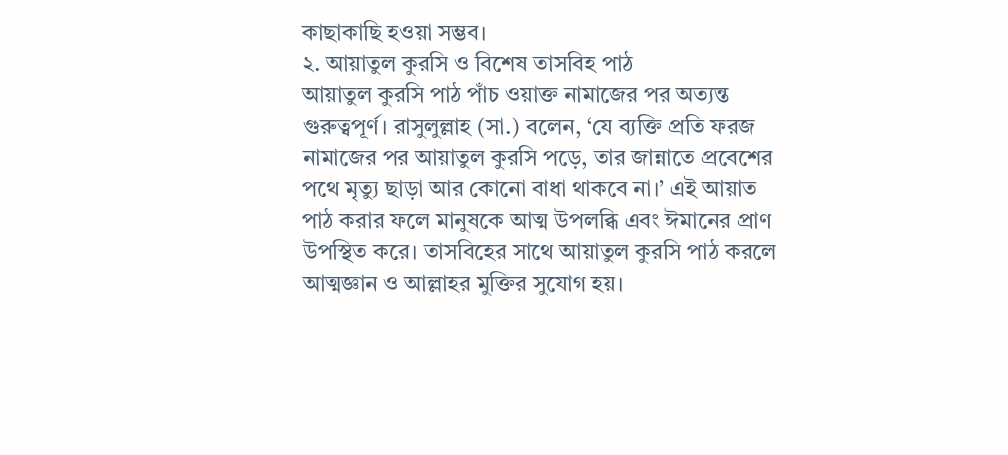কাছাকাছি হওয়া সম্ভব।
২. আয়াতুল কুরসি ও বিশেষ তাসবিহ পাঠ
আয়াতুল কুরসি পাঠ পাঁচ ওয়াক্ত নামাজের পর অত্যন্ত গুরুত্বপূর্ণ। রাসুলুল্লাহ (সা.) বলেন, ‘যে ব্যক্তি প্রতি ফরজ নামাজের পর আয়াতুল কুরসি পড়ে, তার জান্নাতে প্রবেশের পথে মৃত্যু ছাড়া আর কোনো বাধা থাকবে না।’ এই আয়াত পাঠ করার ফলে মানুষকে আত্ম উপলব্ধি এবং ঈমানের প্রাণ উপস্থিত করে। তাসবিহের সাথে আয়াতুল কুরসি পাঠ করলে আত্মজ্ঞান ও আল্লাহর মুক্তির সুযোগ হয়।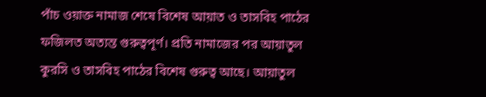পাঁচ ওয়াক্ত নামাজ শেষে বিশেষ আয়াত ও তাসবিহ পাঠের ফজিলত অত্যন্ত গুরুত্বপূর্ণ। প্রতি নামাজের পর আয়াতুল কুরসি ও তাসবিহ পাঠের বিশেষ গুরুত্ব আছে। আয়াতুল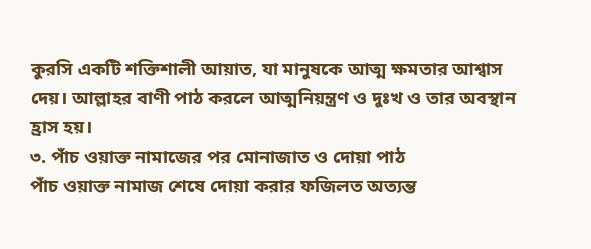কুরসি একটি শক্তিশালী আয়াত, যা মানুষকে আত্ম ক্ষমতার আশ্বাস দেয়। আল্লাহর বাণী পাঠ করলে আত্মনিয়ন্ত্রণ ও দুঃখ ও তার অবস্থান হ্রাস হয়।
৩. পাঁচ ওয়াক্ত নামাজের পর মোনাজাত ও দোয়া পাঠ
পাঁচ ওয়াক্ত নামাজ শেষে দোয়া করার ফজিলত অত্যন্ত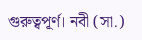গুরুত্বপূর্ণ। নবী (সা.)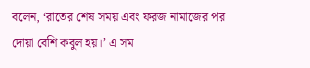বলেন, ‘রাতের শেষ সময় এবং ফরজ নামাজের পর দোয়া বেশি কবুল হয়।’ এ সম